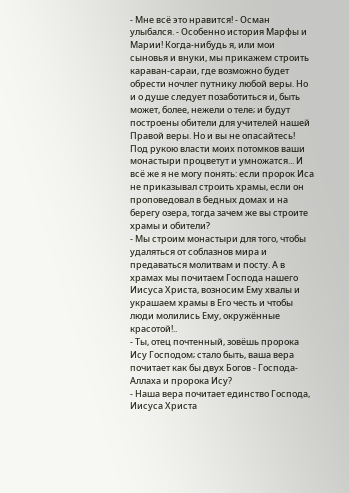- Мне всё это нравится! - Осман улыбался. - Особенно история Марфы и Марии! Когда-нибудь я, или мои сыновья и внуки, мы прикажем строить караван-сараи, где возможно будет обрести ночлег путнику любой веры. Но и о душе следует позаботиться и, быть может, более, нежели о теле; и будут построены обители для учителей нашей Правой веры. Но и вы не опасайтесь! Под рукою власти моих потомков ваши монастыри процветут и умножатся... И всё же я не могу понять: если пророк Иса не приказывал строить храмы, если он проповедовал в бедных домах и на берегу озера, тогда зачем же вы строите храмы и обители?
- Мы строим монастыри для того, чтобы удаляться от соблазнов мира и предаваться молитвам и посту. А в храмах мы почитаем Господа нашего Иисуса Христа, возносим Ему хвалы и украшаем храмы в Его честь и чтобы люди молились Ему, окружённые красотой!..
- Ты, отец почтенный, зовёшь пророка Ису Господом; стало быть, ваша вера почитает как бы двух Богов - Господа-Аллаха и пророка Ису?
- Наша вера почитает единство Господа, Иисуса Христа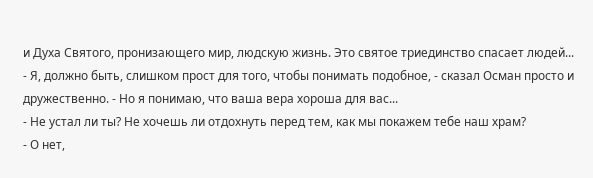и Духа Святого, пронизающего мир, людскую жизнь. Это святое триединство спасает людей...
- Я, должно быть, слишком прост для того, чтобы понимать подобное, - сказал Осман просто и дружественно. - Но я понимаю, что ваша вера хороша для вас...
- Не устал ли ты? Не хочешь ли отдохнуть перед тем, как мы покажем тебе наш храм?
- О нет,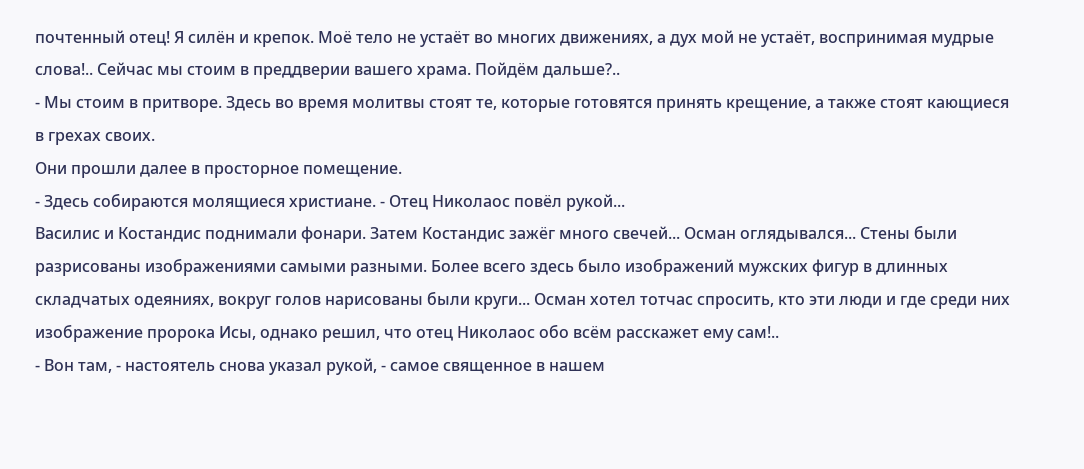почтенный отец! Я силён и крепок. Моё тело не устаёт во многих движениях, а дух мой не устаёт, воспринимая мудрые слова!.. Сейчас мы стоим в преддверии вашего храма. Пойдём дальше?..
- Мы стоим в притворе. Здесь во время молитвы стоят те, которые готовятся принять крещение, а также стоят кающиеся в грехах своих.
Они прошли далее в просторное помещение.
- Здесь собираются молящиеся христиане. - Отец Николаос повёл рукой...
Василис и Костандис поднимали фонари. Затем Костандис зажёг много свечей... Осман оглядывался... Стены были разрисованы изображениями самыми разными. Более всего здесь было изображений мужских фигур в длинных складчатых одеяниях, вокруг голов нарисованы были круги... Осман хотел тотчас спросить, кто эти люди и где среди них изображение пророка Исы, однако решил, что отец Николаос обо всём расскажет ему сам!..
- Вон там, - настоятель снова указал рукой, - самое священное в нашем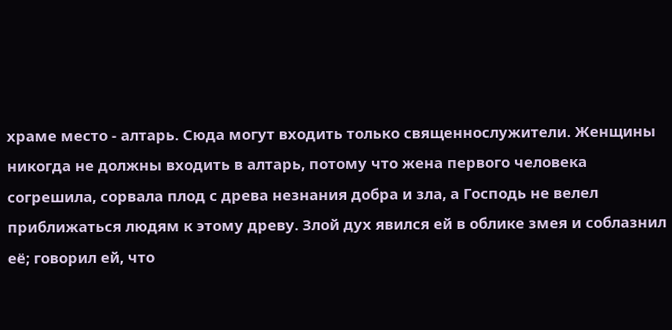храме место - алтарь. Сюда могут входить только священнослужители. Женщины никогда не должны входить в алтарь, потому что жена первого человека согрешила, сорвала плод с древа незнания добра и зла, а Господь не велел приближаться людям к этому древу. Злой дух явился ей в облике змея и соблазнил её; говорил ей, что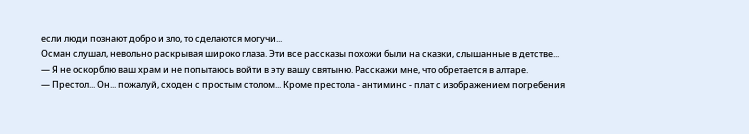если люди познают добро и зло, то сделаются могучи...
Осман слушал, невольно раскрывая широко глаза. Эти все рассказы похожи были на сказки, слышанные в детстве...
— Я не оскорблю ваш храм и не попытаюсь войти в эту вашу святыню. Расскажи мне, что обретается в алтаре.
— Престол... Он... пожалуй, сходен с простым столом... Кроме престола - антиминс - плат с изображением погребения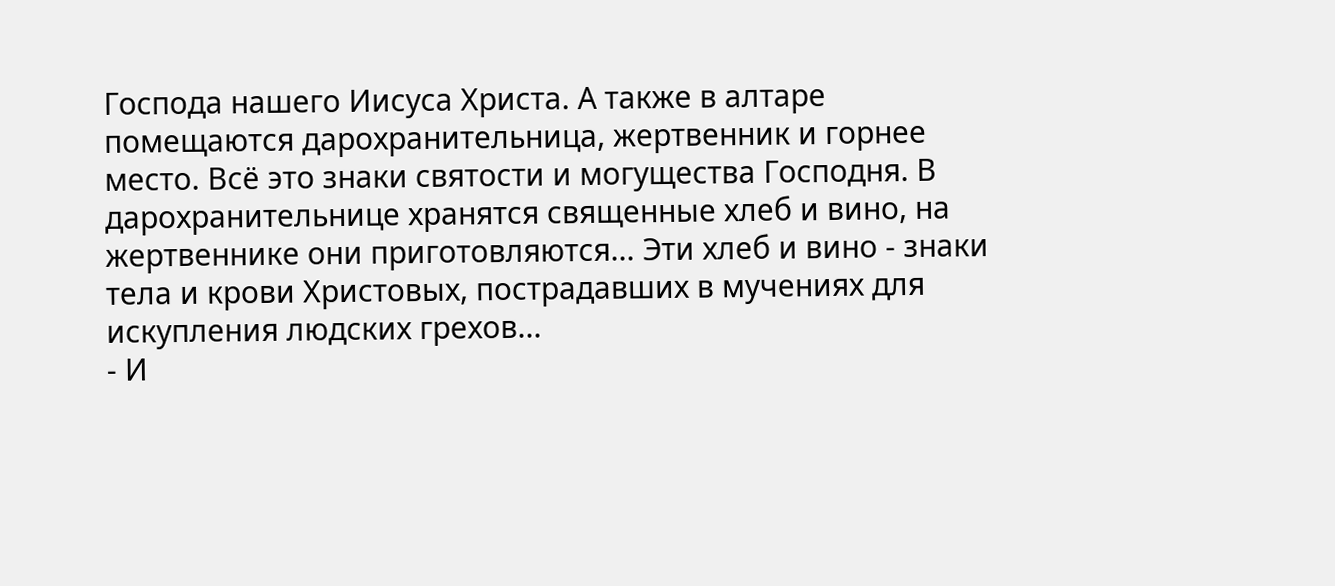Господа нашего Иисуса Христа. А также в алтаре помещаются дарохранительница, жертвенник и горнее место. Всё это знаки святости и могущества Господня. В дарохранительнице хранятся священные хлеб и вино, на жертвеннике они приготовляются... Эти хлеб и вино - знаки тела и крови Христовых, пострадавших в мучениях для искупления людских грехов...
- И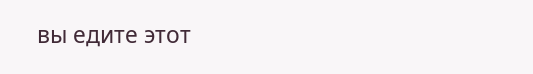вы едите этот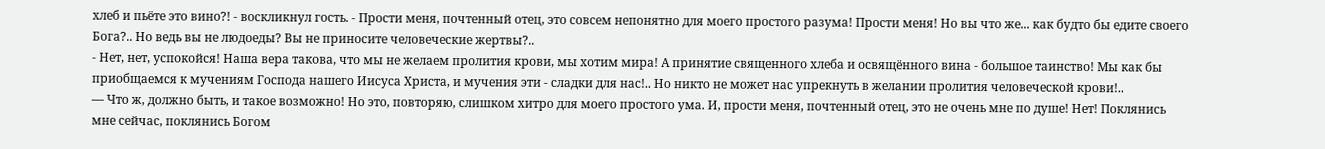хлеб и пьёте это вино?! - воскликнул гость. - Прости меня, почтенный отец, это совсем непонятно для моего простого разума! Прости меня! Но вы что же... как будто бы едите своего Бога?.. Но ведь вы не людоеды? Вы не приносите человеческие жертвы?..
- Нет, нет, успокойся! Наша вера такова, что мы не желаем пролития крови, мы хотим мира! А принятие священного хлеба и освящённого вина - большое таинство! Мы как бы приобщаемся к мучениям Господа нашего Иисуса Христа, и мучения эти - сладки для нас!.. Но никто не может нас упрекнуть в желании пролития человеческой крови!..
— Что ж, должно быть, и такое возможно! Но это, повторяю, слишком хитро для моего простого ума. И, прости меня, почтенный отец, это не очень мне по душе! Нет! Поклянись мне сейчас, поклянись Богом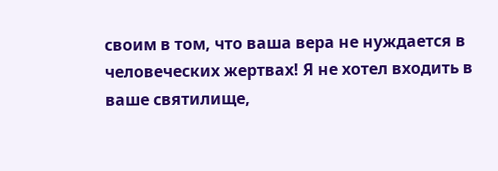своим в том, что ваша вера не нуждается в человеческих жертвах! Я не хотел входить в ваше святилище,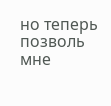но теперь позволь мне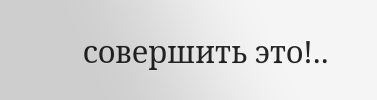совершить это!..